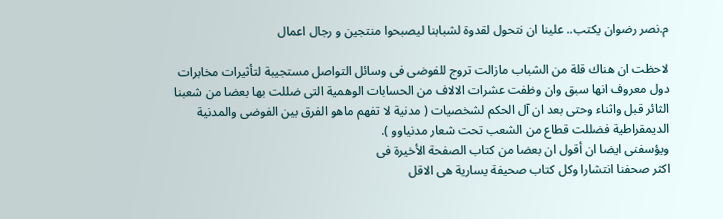م.نصر رضوان يكتب.. علينا ان نتحول لقدوة لشبابنا ليصبحوا منتجين و رجال اعمال

لاحظت ان هناك قلة من الشباب مازالت تروج للفوضى فى وسائل التواصل مستجيبة لتأثيرات مخابرات دول معروف انها سبق وان وظفت عشرات الالاف من الحسابات الوهمية التى ضللت بها بعضا من شعبنا الثائر قبل واثناء وحتى بعد ان آل الحكم لشخصيات ( مدنية لا تفهم ماهو الفرق بين الفوضى والمدنية الديمقراطية فضللت قطاع من الشعب تحت شعار مدنياوو ).
ويؤسفنى ايضا ان أقول ان بعضا من كتاب الصفحة الأخيرة فى
اكثر صحفنا انتشارا وكل كتاب صحيفة يسارية هى الاقل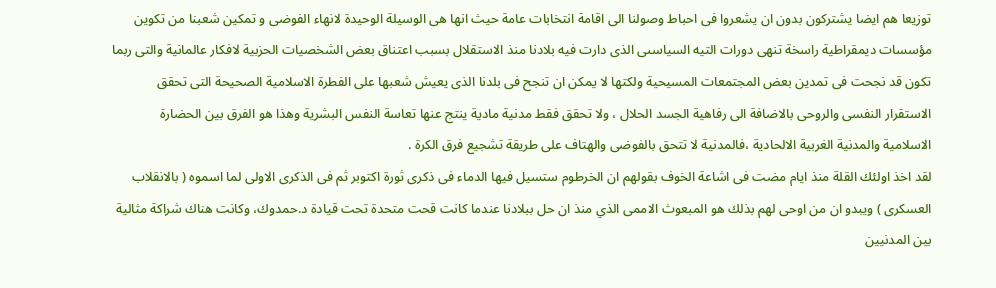توزيعا هم ايضا يشتركون بدون ان يشعروا فى احباط وصولنا الى اقامة انتخابات عامة حيث انها هى الوسيلة الوحيدة لانهاء الفوضى و تمكين شعبنا من تكوين مؤسسات ديمقراطية راسخة تنهى دورات التيه السياسىى الذى دارت فيه بلادنا منذ الاستقلال بسبب اعتناق بعض الشخصيات الحزبية لافكار عالمانية والتى ربما تكون قد نجحت فى تمدين بعض المجتمعات المسيحية ولكتها لا يمكن ان تنجح فى بلدنا الذى يعيش شعبها على الفطرة الاسلامية الصحيحة التى تحقق الاستقرار النفسى والروحى بالاضافة الى رفاهية الجسد الحلال ، ولا تحقق فقط مدنية مادية ينتج عنها تعاسة النفس البشرية وهذا هو الفرق بين الحضارة الاسلامية والمدنية الغربية الالحادية ،فالمدنية لا تتحق بالفوضى والهتاف على طريقة تشجيع فرق الكرة .
لقد اخذ اولئك القلة منذ ايام مضت فى اشاعة الخوف بقولهم ان الخرطوم ستسيل فيها الدماء فى ذكرى ثورة اكتوبر ثم فى الذكرى الاولى لما اسموه ( بالانقلاب العسكرى ) ويبدو ان من اوحى لهم بذلك هو المبعوث الاممى الذي منذ ان حل ببلادنا عندما كانت قحت متحدة تحت قيادة د.حمدوك، وكانت هناك شراكة مثالية بين المدنيين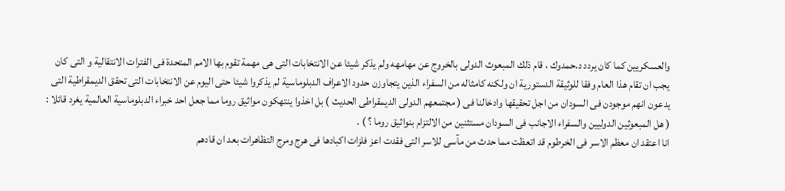والعسكريين كما كان يردد د.حمدوك ، قام ذلك المبعوث الدولى بالخروج عن مهامهه ولم يذكر شيئا عن الانتخابات التى هى مهمة تقوم بها الامم المتحدة فى الفترات الانتقالية و التى كان يجب ان تقام هذا العام وفقا للوثيقة الدستورية ان ولكنه كامثاله من السفراء الذين يتجاوزن حدود الاعراف الدبلوماسية لم يذكروا شيئا حتى اليوم عن الانتخابات التى تحقق الديمقراطية التى يدعون انهم موجودن فى السودان من اجل تحقيقها وادخالنا فى ( مجتمعهم الدولى الديمقراطى الحديث ) بل اخذوا ينتهكون مواثيق روما مما جعل احد خبراء الدبلوماسية العالمية يغرد قائلا : ( هل المبعوثين الدوليين والسفراء الاجانب فى السودان مستثنين من الالتزام بنواثيق روما ؟ ) .
انا اعتقد ان معظم الاسر فى الخرطوم قد اتعظت مما حدث من مآسى للاسر التى فقدت اعز فلزات اكبادها فى هرج ومرج التظاهرات بعد ان قادهم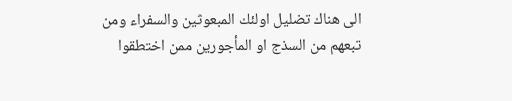الى هناك تضليل اولئك المبعوثين والسفراء ومن تبعهم من السذج او المأجورين ممن اختطقوا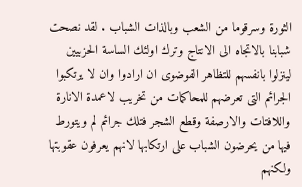الثورة وسرقوما من الشعب وبالذات الشباب . لقد نصحت شبابنا بالاتجاه الى الانتاج وترك اولئك الساسة الحزبيين لينزلوا بانفسهم للتظاهر الفوضوى ان ارادوا وان لا يرتكبوا الجرائم التى تعرضهم للمحاكمات من تخريب لاعمدة الانارة واللافتات والارصفة وقطع الشجر فتلك جرائم لم ويتورط فيها من يحرضون الشباب على ارتكابها لانهم يعرفون عقوبتها ولكنهم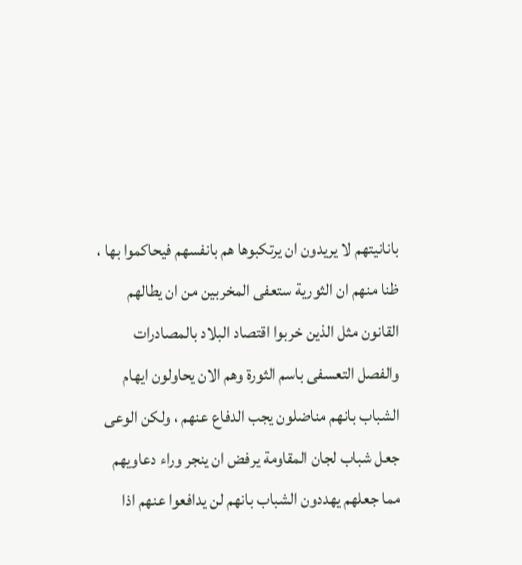بانانيتهم لا يريدون ان يرتكبوها هم بانفسهم فيحاكموا بها ، ظنا منهم ان الثورية ستعفى المخربين من ان يطالهم القانون مثل الذين خربوا اقتصاد البلاد بالمصادرات والفصل التعسفى باسم الثورة وهم الان يحاولون ايهام الشباب بانهم مناضلون يجب الدفاع عنهم ، ولكن الوعى جعل شباب لجان المقاومة يرفض ان ينجر وراء دعاويهم مما جعلهم يهددون الشباب بانهم لن يدافعوا عنهم اذا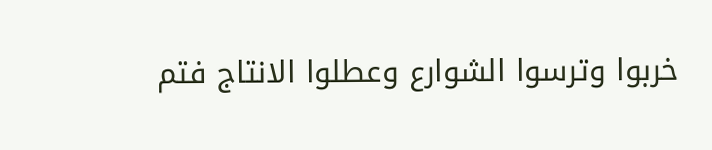خربوا وترسوا الشوارع وعطلوا الانتاج فتم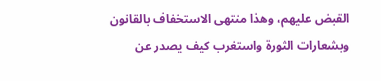القبض عليهم، وهذا منتهى الاستخفاف بالقانون وبشعارات الثورة واستغرب كيف يصدر عن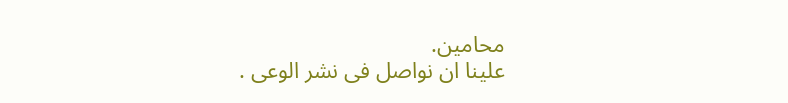محامين.
علينا ان نواصل فى نشر الوعى .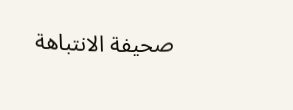صحيفة الانتباهة